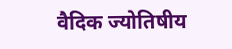वैदिक ज्योतिषीय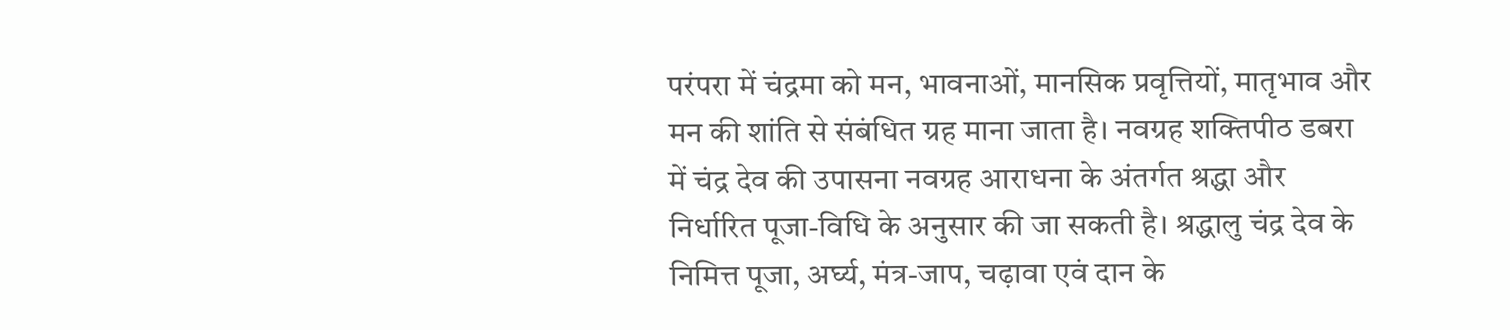परंपरा में चंद्रमा को मन, भावनाओं, मानसिक प्रवृत्तियों, मातृभाव और मन की शांति से संबंधित ग्रह माना जाता है। नवग्रह शक्तिपीठ डबरा में चंद्र देव की उपासना नवग्रह आराधना के अंतर्गत श्रद्धा और निर्धारित पूजा-विधि के अनुसार की जा सकती है। श्रद्धालु चंद्र देव के निमित्त पूजा, अर्घ्य, मंत्र-जाप, चढ़ावा एवं दान के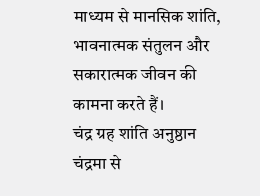माध्यम से मानसिक शांति, भावनात्मक संतुलन और सकारात्मक जीवन की कामना करते हैं।
चंद्र ग्रह शांति अनुष्ठान चंद्रमा से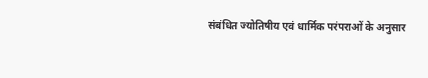संबंधित ज्योतिषीय एवं धार्मिक परंपराओं के अनुसार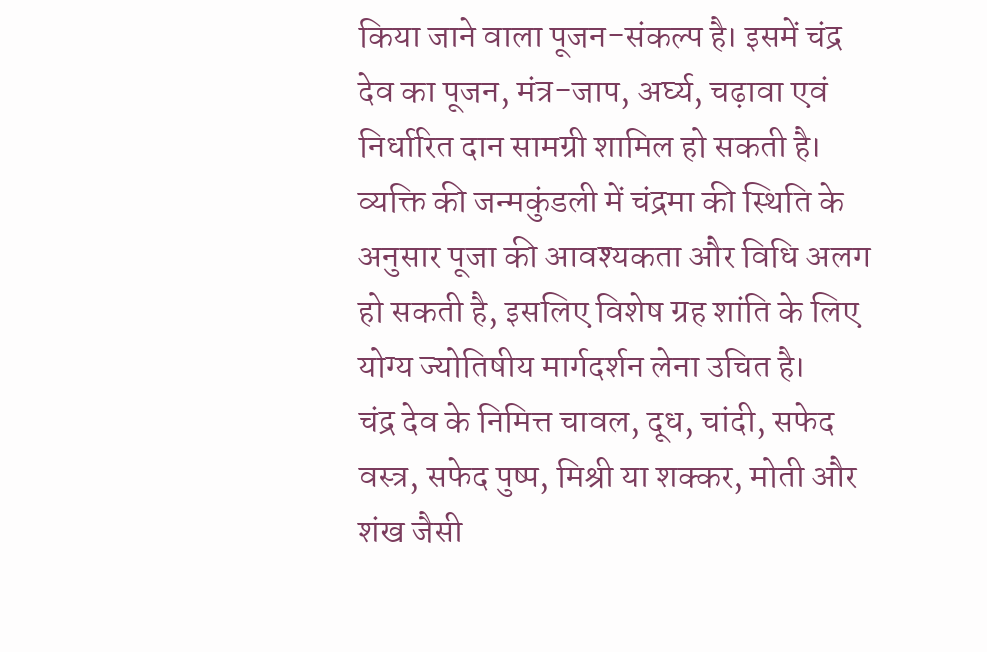किया जाने वाला पूजन-संकल्प है। इसमें चंद्र देव का पूजन, मंत्र-जाप, अर्घ्य, चढ़ावा एवं निर्धारित दान सामग्री शामिल हो सकती है। व्यक्ति की जन्मकुंडली में चंद्रमा की स्थिति के अनुसार पूजा की आवश्यकता और विधि अलग हो सकती है, इसलिए विशेष ग्रह शांति के लिए योग्य ज्योतिषीय मार्गदर्शन लेना उचित है।
चंद्र देव के निमित्त चावल, दूध, चांदी, सफेद वस्त्र, सफेद पुष्प, मिश्री या शक्कर, मोती और शंख जैसी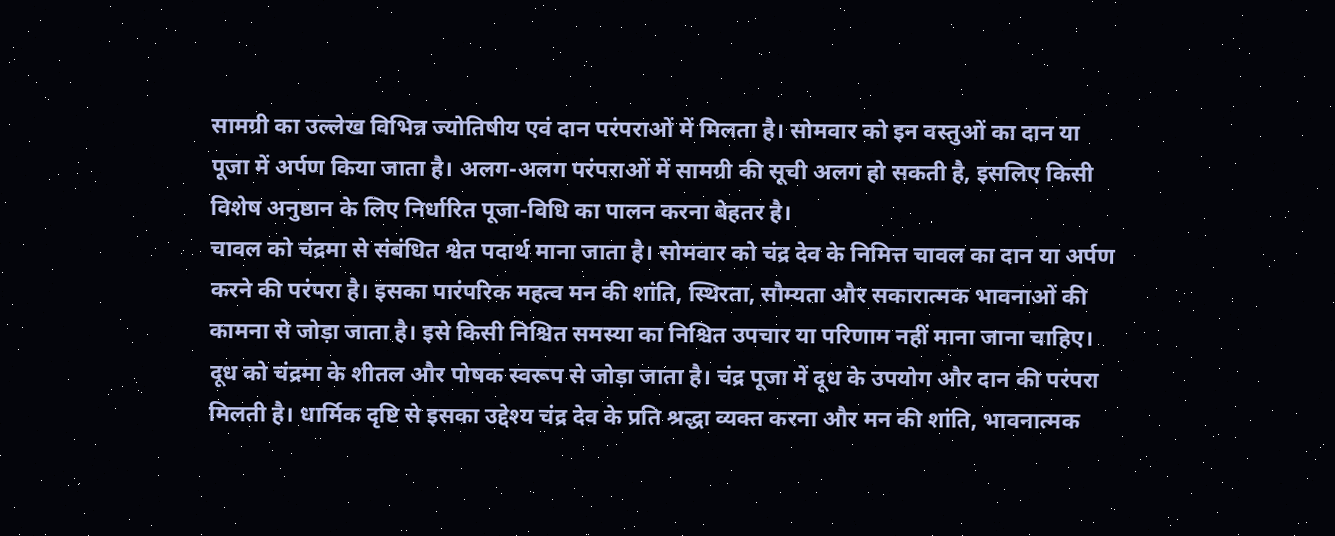सामग्री का उल्लेख विभिन्न ज्योतिषीय एवं दान परंपराओं में मिलता है। सोमवार को इन वस्तुओं का दान या पूजा में अर्पण किया जाता है। अलग-अलग परंपराओं में सामग्री की सूची अलग हो सकती है, इसलिए किसी विशेष अनुष्ठान के लिए निर्धारित पूजा-विधि का पालन करना बेहतर है।
चावल को चंद्रमा से संबंधित श्वेत पदार्थ माना जाता है। सोमवार को चंद्र देव के निमित्त चावल का दान या अर्पण करने की परंपरा है। इसका पारंपरिक महत्व मन की शांति, स्थिरता, सौम्यता और सकारात्मक भावनाओं की कामना से जोड़ा जाता है। इसे किसी निश्चित समस्या का निश्चित उपचार या परिणाम नहीं माना जाना चाहिए।
दूध को चंद्रमा के शीतल और पोषक स्वरूप से जोड़ा जाता है। चंद्र पूजा में दूध के उपयोग और दान की परंपरा मिलती है। धार्मिक दृष्टि से इसका उद्देश्य चंद्र देव के प्रति श्रद्धा व्यक्त करना और मन की शांति, भावनात्मक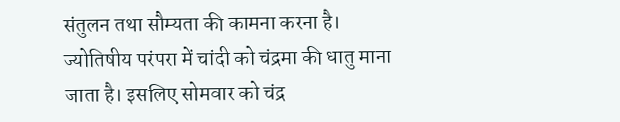संतुलन तथा सौम्यता की कामना करना है।
ज्योतिषीय परंपरा में चांदी को चंद्रमा की धातु माना जाता है। इसलिए सोमवार को चंद्र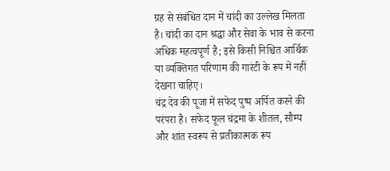ग्रह से संबंधित दान में चांदी का उल्लेख मिलता है। चांदी का दान श्रद्धा और सेवा के भाव से करना अधिक महत्वपूर्ण है; इसे किसी निश्चित आर्थिक या व्यक्तिगत परिणाम की गारंटी के रूप में नहीं देखना चाहिए।
चंद्र देव की पूजा में सफेद पुष्प अर्पित करने की परंपरा है। सफेद फूल चंद्रमा के शीतल, सौम्य और शांत स्वरूप से प्रतीकात्मक रूप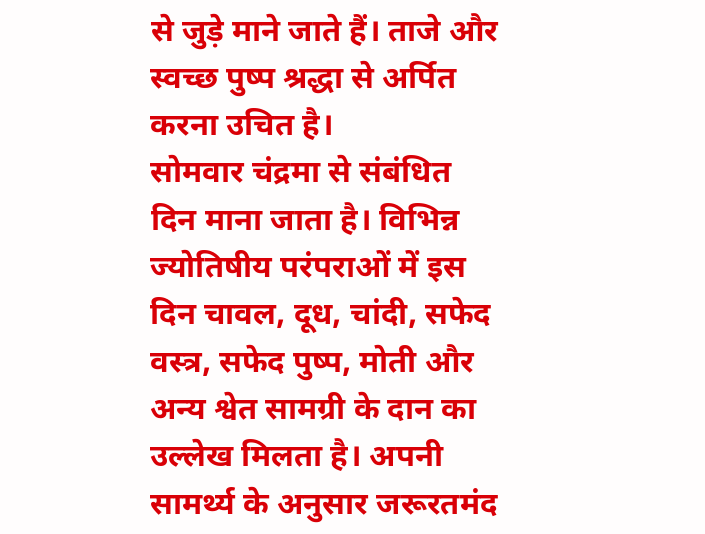से जुड़े माने जाते हैं। ताजे और स्वच्छ पुष्प श्रद्धा से अर्पित करना उचित है।
सोमवार चंद्रमा से संबंधित दिन माना जाता है। विभिन्न ज्योतिषीय परंपराओं में इस दिन चावल, दूध, चांदी, सफेद वस्त्र, सफेद पुष्प, मोती और अन्य श्वेत सामग्री के दान का उल्लेख मिलता है। अपनी सामर्थ्य के अनुसार जरूरतमंद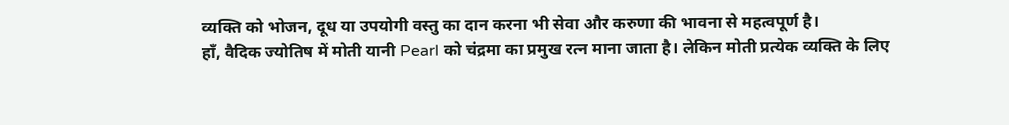व्यक्ति को भोजन, दूध या उपयोगी वस्तु का दान करना भी सेवा और करुणा की भावना से महत्वपूर्ण है।
हाँ, वैदिक ज्योतिष में मोती यानी Pearl को चंद्रमा का प्रमुख रत्न माना जाता है। लेकिन मोती प्रत्येक व्यक्ति के लिए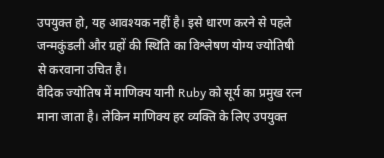उपयुक्त हो, यह आवश्यक नहीं है। इसे धारण करने से पहले जन्मकुंडली और ग्रहों की स्थिति का विश्लेषण योग्य ज्योतिषी से करवाना उचित है।
वैदिक ज्योतिष में माणिक्य यानी Ruby को सूर्य का प्रमुख रत्न माना जाता है। लेकिन माणिक्य हर व्यक्ति के लिए उपयुक्त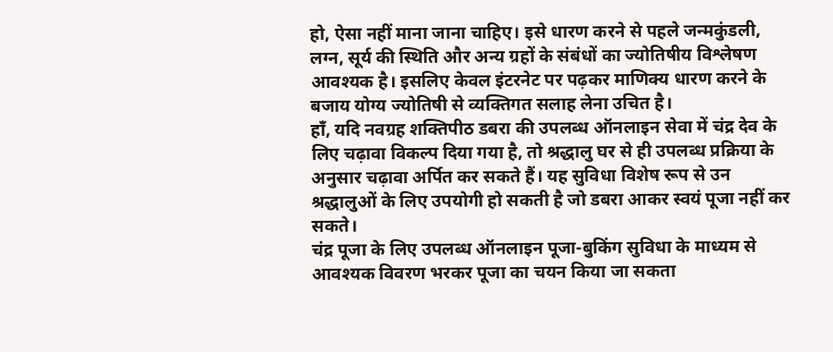हो, ऐसा नहीं माना जाना चाहिए। इसे धारण करने से पहले जन्मकुंडली, लग्न, सूर्य की स्थिति और अन्य ग्रहों के संबंधों का ज्योतिषीय विश्लेषण आवश्यक है। इसलिए केवल इंटरनेट पर पढ़कर माणिक्य धारण करने के बजाय योग्य ज्योतिषी से व्यक्तिगत सलाह लेना उचित है।
हाँ, यदि नवग्रह शक्तिपीठ डबरा की उपलब्ध ऑनलाइन सेवा में चंद्र देव के लिए चढ़ावा विकल्प दिया गया है, तो श्रद्धालु घर से ही उपलब्ध प्रक्रिया के अनुसार चढ़ावा अर्पित कर सकते हैं। यह सुविधा विशेष रूप से उन श्रद्धालुओं के लिए उपयोगी हो सकती है जो डबरा आकर स्वयं पूजा नहीं कर सकते।
चंद्र पूजा के लिए उपलब्ध ऑनलाइन पूजा-बुकिंग सुविधा के माध्यम से आवश्यक विवरण भरकर पूजा का चयन किया जा सकता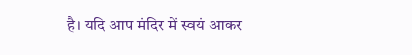है। यदि आप मंदिर में स्वयं आकर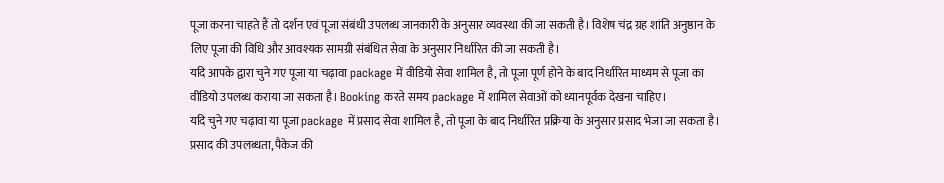पूजा करना चाहते हैं तो दर्शन एवं पूजा संबंधी उपलब्ध जानकारी के अनुसार व्यवस्था की जा सकती है। विशेष चंद्र ग्रह शांति अनुष्ठान के लिए पूजा की विधि और आवश्यक सामग्री संबंधित सेवा के अनुसार निर्धारित की जा सकती है।
यदि आपके द्वारा चुने गए पूजा या चढ़ावा package में वीडियो सेवा शामिल है, तो पूजा पूर्ण होने के बाद निर्धारित माध्यम से पूजा का वीडियो उपलब्ध कराया जा सकता है। Booking करते समय package में शामिल सेवाओं को ध्यानपूर्वक देखना चाहिए।
यदि चुने गए चढ़ावा या पूजा package में प्रसाद सेवा शामिल है, तो पूजा के बाद निर्धारित प्रक्रिया के अनुसार प्रसाद भेजा जा सकता है। प्रसाद की उपलब्धता, पैकेज की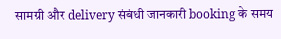सामग्री और delivery संबंधी जानकारी booking के समय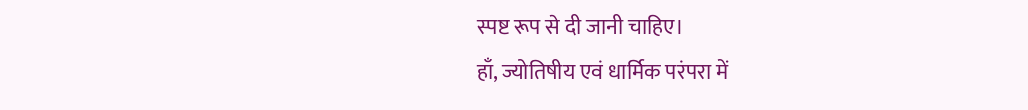स्पष्ट रूप से दी जानी चाहिए।
हाँ, ज्योतिषीय एवं धार्मिक परंपरा में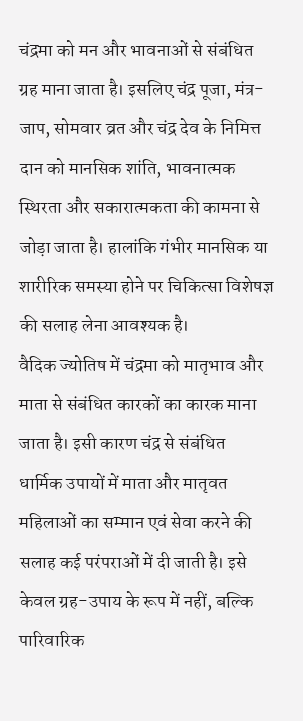चंद्रमा को मन और भावनाओं से संबंधित ग्रह माना जाता है। इसलिए चंद्र पूजा, मंत्र-जाप, सोमवार व्रत और चंद्र देव के निमित्त दान को मानसिक शांति, भावनात्मक स्थिरता और सकारात्मकता की कामना से जोड़ा जाता है। हालांकि गंभीर मानसिक या शारीरिक समस्या होने पर चिकित्सा विशेषज्ञ की सलाह लेना आवश्यक है।
वैदिक ज्योतिष में चंद्रमा को मातृभाव और माता से संबंधित कारकों का कारक माना जाता है। इसी कारण चंद्र से संबंधित धार्मिक उपायों में माता और मातृवत महिलाओं का सम्मान एवं सेवा करने की सलाह कई परंपराओं में दी जाती है। इसे केवल ग्रह-उपाय के रूप में नहीं, बल्कि पारिवारिक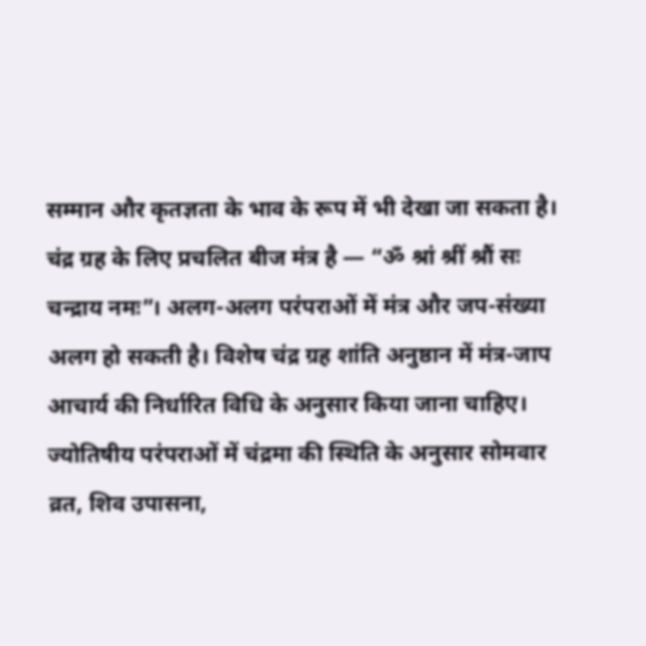सम्मान और कृतज्ञता के भाव के रूप में भी देखा जा सकता है।
चंद्र ग्रह के लिए प्रचलित बीज मंत्र है — “ॐ श्रां श्रीं श्रौं सः चन्द्राय नमः”। अलग-अलग परंपराओं में मंत्र और जप-संख्या अलग हो सकती है। विशेष चंद्र ग्रह शांति अनुष्ठान में मंत्र-जाप आचार्य की निर्धारित विधि के अनुसार किया जाना चाहिए।
ज्योतिषीय परंपराओं में चंद्रमा की स्थिति के अनुसार सोमवार व्रत, शिव उपासना,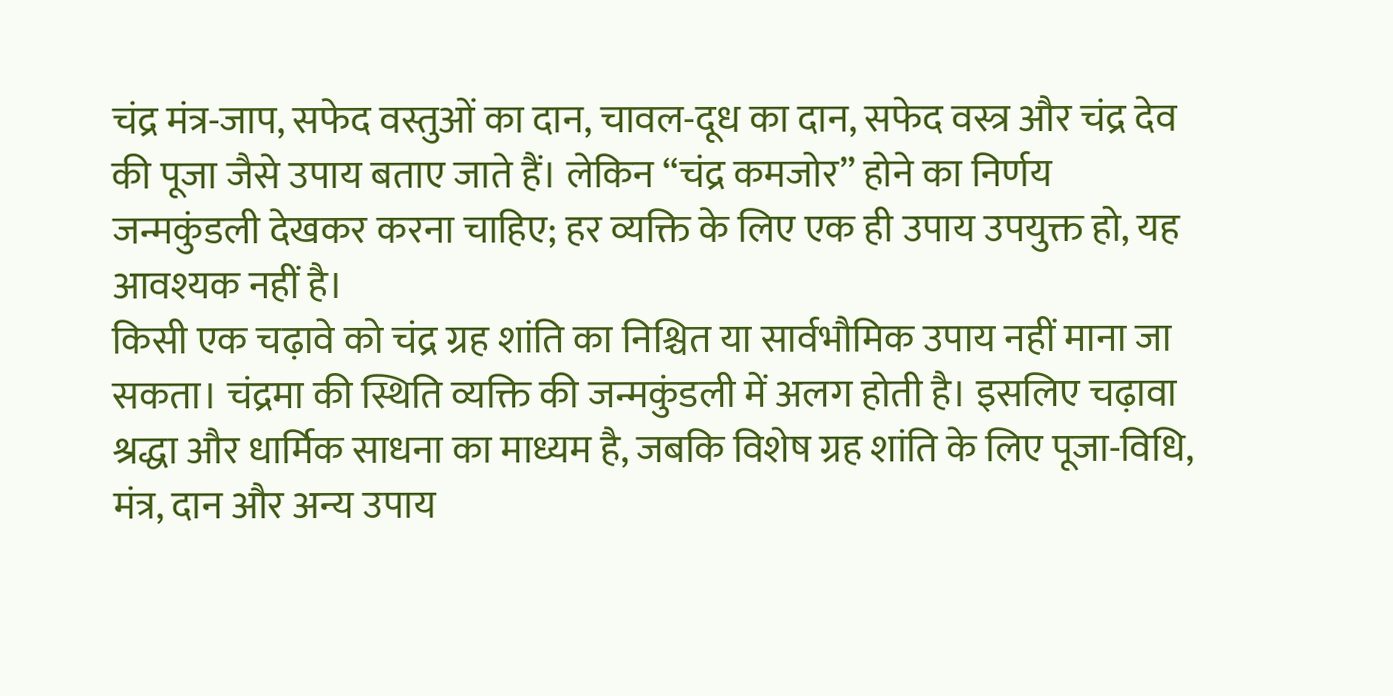चंद्र मंत्र-जाप, सफेद वस्तुओं का दान, चावल-दूध का दान, सफेद वस्त्र और चंद्र देव की पूजा जैसे उपाय बताए जाते हैं। लेकिन “चंद्र कमजोर” होने का निर्णय जन्मकुंडली देखकर करना चाहिए; हर व्यक्ति के लिए एक ही उपाय उपयुक्त हो, यह आवश्यक नहीं है।
किसी एक चढ़ावे को चंद्र ग्रह शांति का निश्चित या सार्वभौमिक उपाय नहीं माना जा सकता। चंद्रमा की स्थिति व्यक्ति की जन्मकुंडली में अलग होती है। इसलिए चढ़ावा श्रद्धा और धार्मिक साधना का माध्यम है, जबकि विशेष ग्रह शांति के लिए पूजा-विधि, मंत्र, दान और अन्य उपाय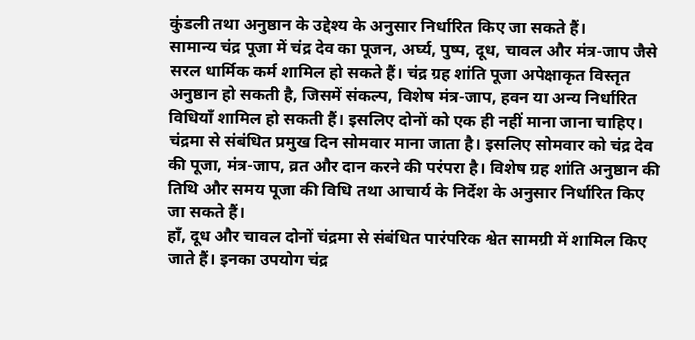कुंडली तथा अनुष्ठान के उद्देश्य के अनुसार निर्धारित किए जा सकते हैं।
सामान्य चंद्र पूजा में चंद्र देव का पूजन, अर्घ्य, पुष्प, दूध, चावल और मंत्र-जाप जैसे सरल धार्मिक कर्म शामिल हो सकते हैं। चंद्र ग्रह शांति पूजा अपेक्षाकृत विस्तृत अनुष्ठान हो सकती है, जिसमें संकल्प, विशेष मंत्र-जाप, हवन या अन्य निर्धारित विधियाँ शामिल हो सकती हैं। इसलिए दोनों को एक ही नहीं माना जाना चाहिए।
चंद्रमा से संबंधित प्रमुख दिन सोमवार माना जाता है। इसलिए सोमवार को चंद्र देव की पूजा, मंत्र-जाप, व्रत और दान करने की परंपरा है। विशेष ग्रह शांति अनुष्ठान की तिथि और समय पूजा की विधि तथा आचार्य के निर्देश के अनुसार निर्धारित किए जा सकते हैं।
हाँ, दूध और चावल दोनों चंद्रमा से संबंधित पारंपरिक श्वेत सामग्री में शामिल किए जाते हैं। इनका उपयोग चंद्र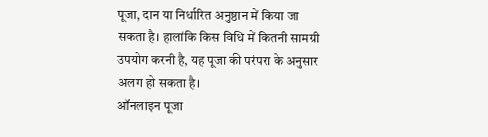पूजा, दान या निर्धारित अनुष्ठान में किया जा सकता है। हालांकि किस विधि में कितनी सामग्री उपयोग करनी है, यह पूजा की परंपरा के अनुसार अलग हो सकता है।
ऑनलाइन पूजा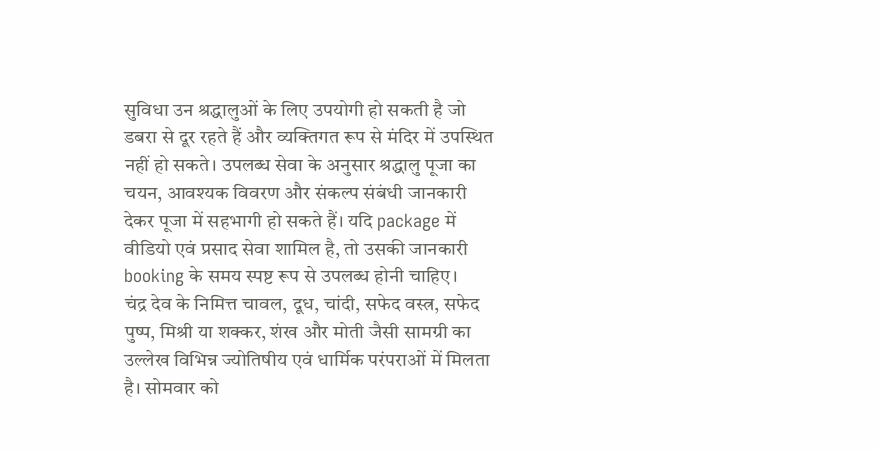सुविधा उन श्रद्धालुओं के लिए उपयोगी हो सकती है जो डबरा से दूर रहते हैं और व्यक्तिगत रूप से मंदिर में उपस्थित नहीं हो सकते। उपलब्ध सेवा के अनुसार श्रद्धालु पूजा का चयन, आवश्यक विवरण और संकल्प संबंधी जानकारी देकर पूजा में सहभागी हो सकते हैं। यदि package में वीडियो एवं प्रसाद सेवा शामिल है, तो उसकी जानकारी booking के समय स्पष्ट रूप से उपलब्ध होनी चाहिए।
चंद्र देव के निमित्त चावल, दूध, चांदी, सफेद वस्त्र, सफेद पुष्प, मिश्री या शक्कर, शंख और मोती जैसी सामग्री का उल्लेख विभिन्न ज्योतिषीय एवं धार्मिक परंपराओं में मिलता है। सोमवार को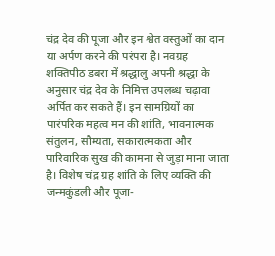चंद्र देव की पूजा और इन श्वेत वस्तुओं का दान या अर्पण करने की परंपरा है। नवग्रह शक्तिपीठ डबरा में श्रद्धालु अपनी श्रद्धा के अनुसार चंद्र देव के निमित्त उपलब्ध चढ़ावा अर्पित कर सकते हैं। इन सामग्रियों का पारंपरिक महत्व मन की शांति, भावनात्मक संतुलन, सौम्यता, सकारात्मकता और पारिवारिक सुख की कामना से जुड़ा माना जाता है। विशेष चंद्र ग्रह शांति के लिए व्यक्ति की जन्मकुंडली और पूजा-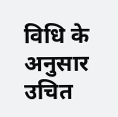विधि के अनुसार उचित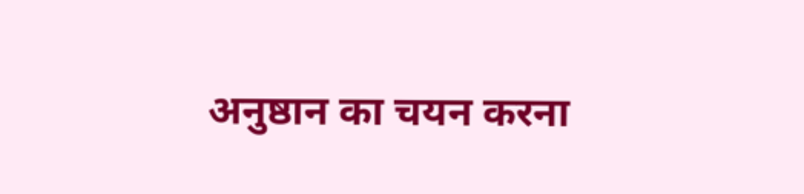अनुष्ठान का चयन करना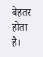बेहतर होता है।